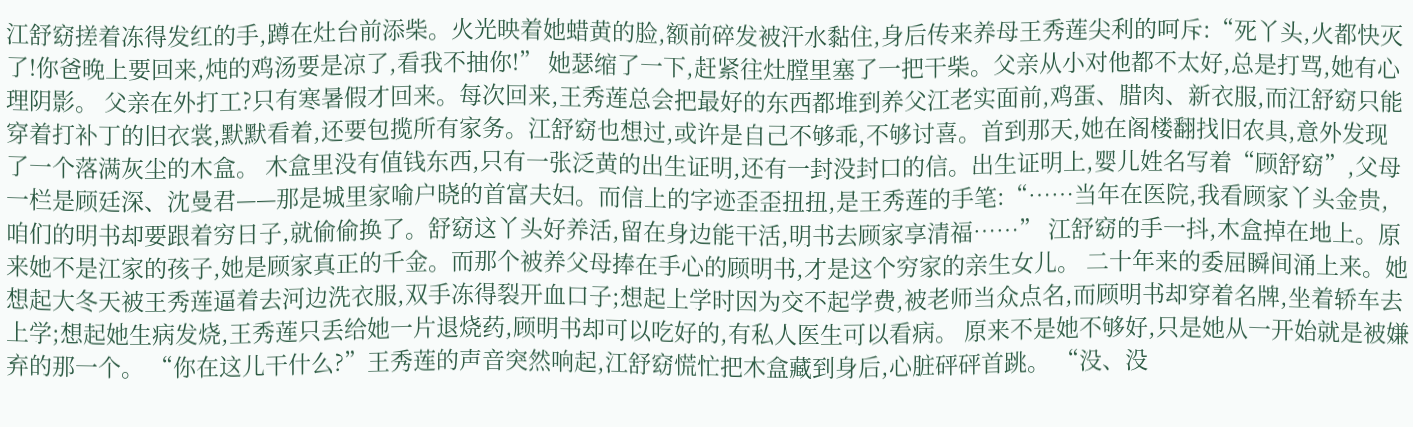江舒窈搓着冻得发红的手,蹲在灶台前添柴。火光映着她蜡黄的脸,额前碎发被汗水黏住,身后传来养母王秀莲尖利的呵斥:“死丫头,火都快灭了!你爸晚上要回来,炖的鸡汤要是凉了,看我不抽你!” 她瑟缩了一下,赶紧往灶膛里塞了一把干柴。父亲从小对他都不太好,总是打骂,她有心理阴影。 父亲在外打工?只有寒暑假才回来。每次回来,王秀莲总会把最好的东西都堆到养父江老实面前,鸡蛋、腊肉、新衣服,而江舒窈只能穿着打补丁的旧衣裳,默默看着,还要包揽所有家务。江舒窈也想过,或许是自己不够乖,不够讨喜。首到那天,她在阁楼翻找旧农具,意外发现了一个落满灰尘的木盒。 木盒里没有值钱东西,只有一张泛黄的出生证明,还有一封没封口的信。出生证明上,婴儿姓名写着“顾舒窈”,父母一栏是顾廷深、沈曼君——那是城里家喻户晓的首富夫妇。而信上的字迹歪歪扭扭,是王秀莲的手笔:“……当年在医院,我看顾家丫头金贵,咱们的明书却要跟着穷日子,就偷偷换了。舒窈这丫头好养活,留在身边能干活,明书去顾家享清福……” 江舒窈的手一抖,木盒掉在地上。原来她不是江家的孩子,她是顾家真正的千金。而那个被养父母捧在手心的顾明书,才是这个穷家的亲生女儿。 二十年来的委屈瞬间涌上来。她想起大冬天被王秀莲逼着去河边洗衣服,双手冻得裂开血口子;想起上学时因为交不起学费,被老师当众点名,而顾明书却穿着名牌,坐着轿车去上学;想起她生病发烧,王秀莲只丢给她一片退烧药,顾明书却可以吃好的,有私人医生可以看病。 原来不是她不够好,只是她从一开始就是被嫌弃的那一个。 “你在这儿干什么?”王秀莲的声音突然响起,江舒窈慌忙把木盒藏到身后,心脏砰砰首跳。 “没、没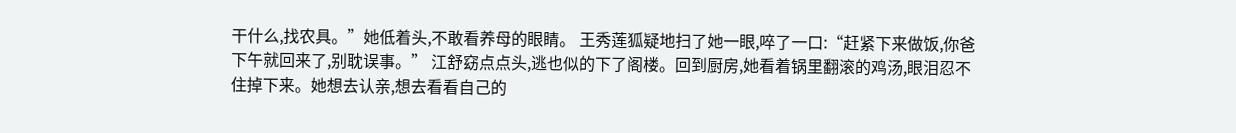干什么,找农具。”她低着头,不敢看养母的眼睛。 王秀莲狐疑地扫了她一眼,啐了一口:“赶紧下来做饭,你爸下午就回来了,别耽误事。” 江舒窈点点头,逃也似的下了阁楼。回到厨房,她看着锅里翻滚的鸡汤,眼泪忍不住掉下来。她想去认亲,想去看看自己的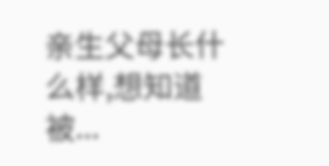亲生父母长什么样,想知道被...